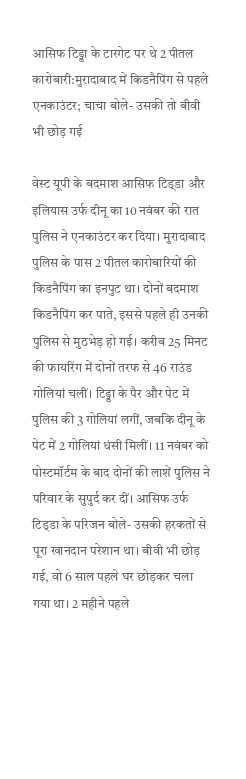आसिफ टिड्डा के टारगेट पर थे 2 पीतल कारोबारी:मुरादाबाद में किडनैपिंग से पहले एनकाउंटर; चाचा बोले- उसकी तो बीवी भी छोड़ गई

वेस्ट यूपी के बदमाश आसिफ टिड्‌डा और इलियास उर्फ दीनू का 10 नवंबर की रात पुलिस ने एनकाउंटर कर दिया। मुरादाबाद पुलिस के पास 2 पीतल कारोबारियों की किडनैपिंग का इनपुट था। दोनों बदमाश किडनैपिंग कर पाते, इससे पहले ही उनकी पुलिस से मुठभेड़ हो गई। करीब 25 मिनट की फायरिंग में दोनों तरफ से 46 राउंड गोलियां चलीं। टिड्डा के पैर और पेट में पुलिस की 3 गोलियां लगीं, जबकि दीनू के पेट में 2 गोलियां धंसी मिलीं। 11 नवंबर को पोस्टमॉर्टम के बाद दोनों की लाशें पुलिस ने परिवार के सुपुर्द कर दीं। आसिफ उर्फ टिड्‌डा के परिजन बोले- उसकी हरकतों से पूरा खानदान परेशान था। बीवी भी छोड़ गई, वो 6 साल पहले घर छोड़कर चला गया था। 2 महीने पहले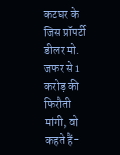कटघर के जिस प्रॉपर्टी डीलर मो. जफर से 1 करोड़ की फिरौती मांगी, वो कहते हैं-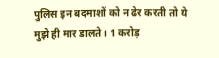पुलिस इन बदमाशों को न ढेर करती तो ये मुझे ही मार डालते। 1 करोड़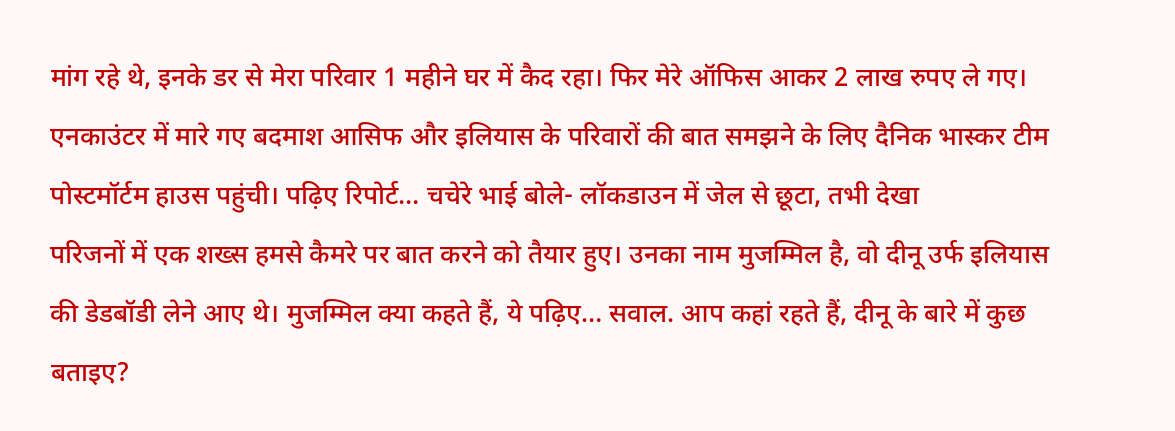मांग रहे थे, इनके डर से मेरा परिवार 1 महीने घर में कैद रहा। फिर मेरे ऑफिस आकर 2 लाख रुपए ले गए। एनकाउंटर में मारे गए बदमाश आसिफ और इलियास के परिवारों की बात समझने के लिए दैनिक भास्कर टीम पोस्टमॉर्टम हाउस पहुंची। पढ़िए रिपोर्ट… चचेरे भाई बोले- लॉकडाउन में जेल से छूटा, तभी देखा
परिजनों में एक शख्स हमसे कैमरे पर बात करने को तैयार हुए। उनका नाम मुजम्मिल है, वो दीनू उर्फ इलियास की डेडबॉडी लेने आए थे। मुजम्मिल क्या कहते हैं, ये पढ़िए… सवाल. आप कहां रहते हैं, दीनू के बारे में कुछ बताइए?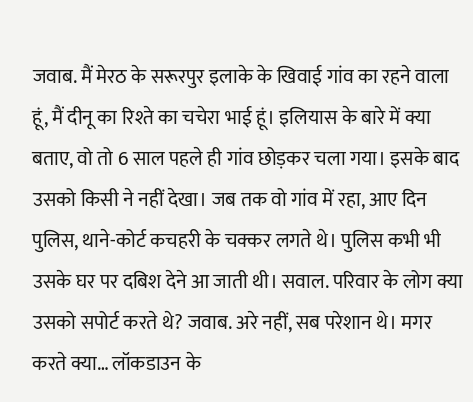जवाब. मैं मेरठ के सरूरपुर इलाके के खिवाई गांव का रहने वाला हूं, मैं दीनू का रिश्ते का चचेरा भाई हूं। इलियास के बारे में क्या बताए, वो तो 6 साल पहले ही गांव छोड़कर चला गया। इसके बाद उसको किसी ने नहीं देखा। जब तक वो गांव में रहा, आए दिन पुलिस, थाने-कोर्ट कचहरी के चक्कर लगते थे। पुलिस कभी भी उसके घर पर दबिश देने आ जाती थी। सवाल. परिवार के लोग क्या उसको सपोर्ट करते थे? जवाब. अरे नहीं, सब परेशान थे। मगर करते क्या… लॉकडाउन के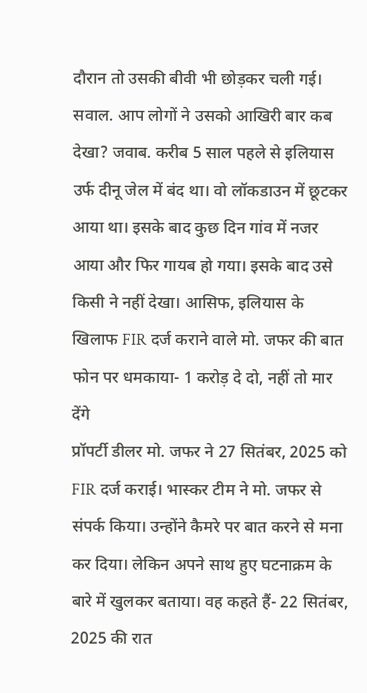दौरान तो उसकी बीवी भी छोड़कर चली गई। सवाल. आप लोगों ने उसको आखिरी बार कब देखा? जवाब. करीब 5 साल पहले से इलियास उर्फ दीनू जेल में बंद था। वो लॉकडाउन में छूटकर आया था। इसके बाद कुछ दिन गांव में नजर आया और फिर गायब हो गया। इसके बाद उसे किसी ने नहीं देखा। आसिफ, इलियास के खिलाफ FIR दर्ज कराने वाले मो. जफर की बात फोन पर धमकाया- 1 करोड़ दे दो, नहीं तो मार देंगे
प्रॉपर्टी डीलर मो. जफर ने 27 सितंबर, 2025 को FIR दर्ज कराई। भास्कर टीम ने मो. जफर से संपर्क किया। उन्होंने कैमरे पर बात करने से मना कर दिया। लेकिन अपने साथ हुए घटनाक्रम के बारे में खुलकर बताया। वह कहते हैं- 22 सितंबर, 2025 की रात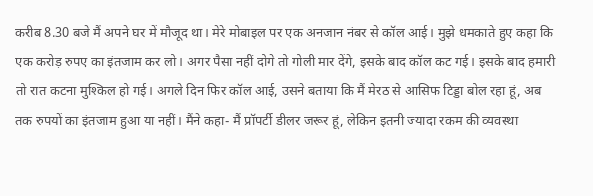करीब 8.30 बजे मैं अपने घर में मौजूद था। मेरे मोबाइल पर एक अनजान नंबर से कॉल आई। मुझे धमकाते हुए कहा कि एक करोड़ रुपए का इंतजाम कर लो। अगर पैसा नहीं दोगे तो गोली मार देंगे, इसके बाद कॉल कट गई। इसके बाद हमारी तो रात कटना मुश्किल हो गई। अगले दिन फिर कॉल आई, उसने बताया कि मैं मेरठ से आसिफ टिड्डा बोल रहा हूं, अब तक रुपयों का इंतजाम हुआ या नहीं। मैंने कहा- मैं प्रॉपर्टी डीलर जरूर हूं, लेकिन इतनी ज्यादा रकम की व्यवस्था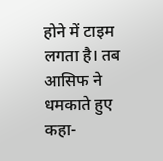होने में टाइम लगता है। तब आसिफ ने धमकाते हुए कहा-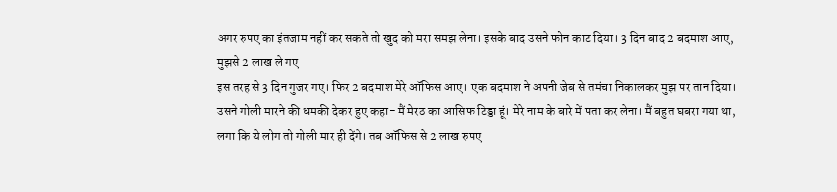अगर रुपए का इंतजाम नहीं कर सकते तो खुद को मरा समझ लेना। इसके बाद उसने फोन काट दिया। 3 दिन बाद 2 बदमाश आए, मुझसे 2 लाख ले गए
इस तरह से 3 दिन गुजर गए। फिर 2 बदमाश मेरे ऑफिस आए। एक बदमाश ने अपनी जेब से तमंचा निकालकर मुझ पर तान दिया। उसने गोली मारने की धमकी देकर हुए कहा- मैं मेरठ का आसिफ टिड्डा हूं। मेरे नाम के बारे में पता कर लेना। मैं बहुत घबरा गया था, लगा कि ये लोग तो गोली मार ही देंगे। तब ऑफिस से 2 लाख रुपए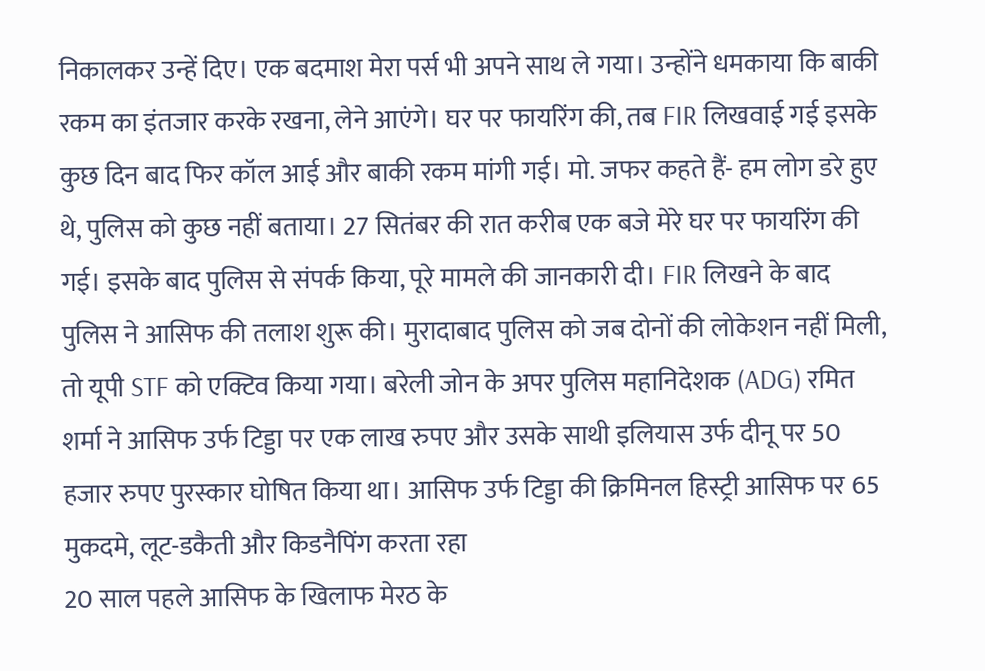निकालकर उन्हें दिए। एक बदमाश मेरा पर्स भी अपने साथ ले गया। उन्होंने धमकाया कि बाकी रकम का इंतजार करके रखना, लेने आएंगे। घर पर फायरिंग की, तब FIR लिखवाई गई इसके कुछ दिन बाद फिर कॉल आई और बाकी रकम मांगी गई। मो. जफर कहते हैं- हम लोग डरे हुए थे, पुलिस को कुछ नहीं बताया। 27 सितंबर की रात करीब एक बजे मेरे घर पर फायरिंग की गई। इसके बाद पुलिस से संपर्क किया, पूरे मामले की जानकारी दी। FIR लिखने के बाद पुलिस ने आसिफ की तलाश शुरू की। मुरादाबाद पुलिस को जब दोनों की लोकेशन नहीं मिली, तो यूपी STF को एक्टिव किया गया। बरेली जोन के अपर पुलिस महानिदेशक (ADG) रमित शर्मा ने आसिफ उर्फ टिड्डा पर एक लाख रुपए और उसके साथी इलियास उर्फ दीनू पर 50 हजार रुपए पुरस्कार घोषित किया था। आसिफ उर्फ टिड्डा की क्रिमिनल हिस्ट्री आसिफ पर 65 मुकदमे, लूट-डकैती और किडनैपिंग करता रहा
20 साल पहले आसिफ के खिलाफ मेरठ के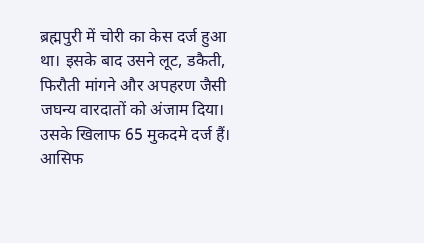ब्रह्मपुरी में चोरी का केस दर्ज हुआ था। इसके बाद उसने लूट, डकैती, फिरौती मांगने और अपहरण जैसी जघन्य वारदातों को अंजाम दिया। उसके खिलाफ 65 मुकदमे दर्ज हैं। आसिफ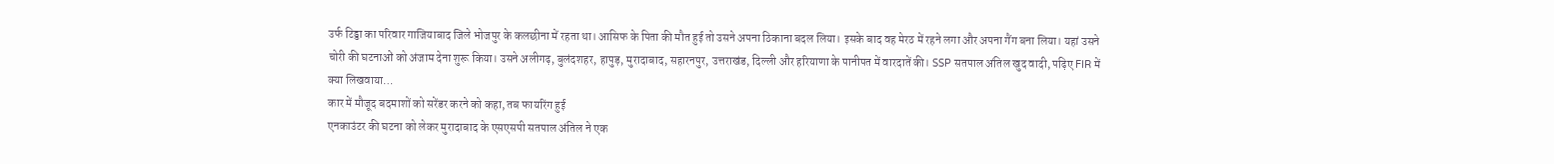उर्फ टिड्डा का परिवार गाजियाबाद जिले भोजपुर के कलछीना में रहता था। आसिफ के पिता की मौत हुई तो उसने अपना ठिकाना बदल लिया। इसके बाद वह मेरठ में रहने लगा और अपना गैंग बना लिया। यहां उसने चोरी की घटनाओं को अंजाम देना शुरू किया। उसने अलीगढ़, बुलंदशहर, हापुड़, मुरादाबाद, सहारनपुर, उत्तराखंड, दिल्ली और हरियाणा के पानीपत में वारदातें की। SSP सतपाल अंतिल खुद वादी, पढ़िए FIR में क्या लिखवाया…
कार में मौजूद बदमाशों को सरेंडर करने को कहा, तब फायरिंग हुई
एनकाउंटर की घटना को लेकर मुरादाबाद के एसएसपी सतपाल अंतिल ने एक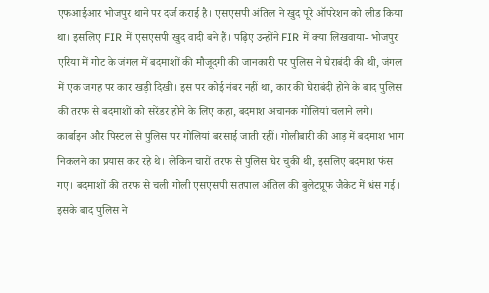एफआईआर भोजपुर थाने पर दर्ज कराई है। एसएसपी अंतिल ने खुद पूरे ऑपरेशन को लीड किया था। इसलिए FIR में एसएसपी खुद वादी बने हैं। पढ़िए उन्होंने FIR में क्या लिखवाया- भोजपुर एरिया में गोट के जंगल में बदमाशों की मौजूदगी की जानकारी पर पुलिस ने घेराबंदी की थी, जंगल में एक जगह पर कार खड़ी दिखी। इस पर कोई नंबर नहीं था, कार की घेराबंदी होने के बाद पुलिस की तरफ से बदमाशों को सरेंडर होने के लिए कहा, बदमाश अचानक गोलियां चलाने लगे। कार्बाइन और पिस्टल से पुलिस पर गोलियां बरसाई जाती रहीं। गोलीबारी की आड़ में बदमाश भाग निकलने का प्रयास कर रहे थे। लेकिन चारों तरफ से पुलिस घेर चुकी थी, इसलिए बदमाश फंस गए। बदमाशों की तरफ से चली गोली एसएसपी सतपाल अंतिल की बुलेटप्रूफ जैकेट में धंस गई। इसके बाद पुलिस ने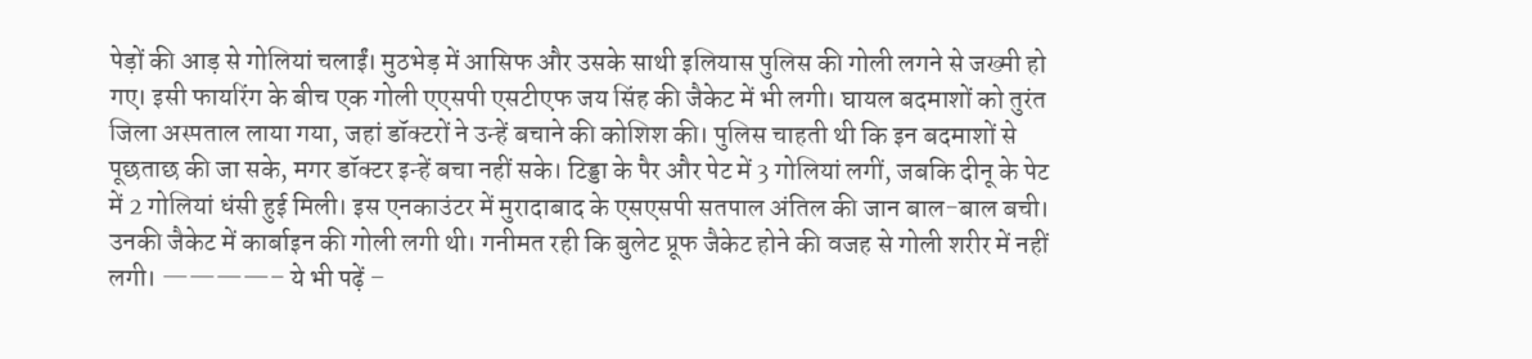पेड़ों की आड़ से गोलियां चलाईं। मुठभेड़ में आसिफ और उसके साथी इलियास पुलिस की गोली लगने से जख्मी हो गए। इसी फायरिंग के बीच एक गोली एएसपी एसटीएफ जय सिंह की जैकेट में भी लगी। घायल बदमाशों को तुरंत जिला अस्पताल लाया गया, जहां डॉक्टरों ने उन्हें बचाने की कोशिश की। पुलिस चाहती थी कि इन बदमाशों से पूछताछ की जा सके, मगर डॉक्टर इन्हें बचा नहीं सके। टिड्डा के पैर और पेट में 3 गोलियां लगीं, जबकि दीनू के पेट में 2 गोलियां धंसी हुई मिली। इस एनकाउंटर में मुरादाबाद के एसएसपी सतपाल अंतिल की जान बाल-बाल बची। उनकी जैकेट में कार्बाइन की गोली लगी थी। गनीमत रही कि बुलेट प्रूफ जैकेट होने की वजह से गोली शरीर में नहीं लगी। ————– ये भी पढ़ें –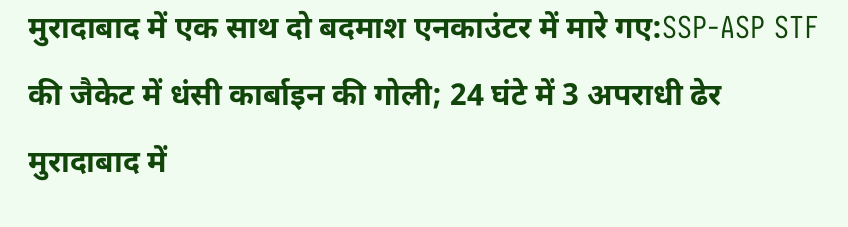मुरादाबाद में एक साथ दो बदमाश एनकाउंटर में मारे गए:SSP-ASP STF की जैकेट में धंसी कार्बाइन की गोली; 24 घंटे में 3 अपराधी ढेर मुरादाबाद में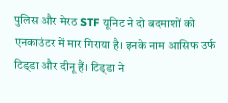पुलिस और मेरठ STF यूनिट ने दो बदमाशों को एनकाउंटर में मार गिराया है। इनके नाम आसिफ उर्फ टिड्‌डा और दीनू हैं। टिड्‌डा ने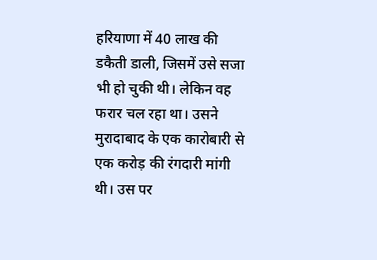हरियाणा में 40 लाख की डकैती डाली, जिसमें उसे सजा भी हो चुकी थी। लेकिन वह फरार चल रहा था। उसने मुरादाबाद के एक कारोबारी से एक करोड़ की रंगदारी मांगी थी। उस पर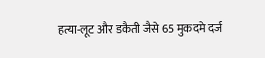हत्या-लूट और डकैती जैसे 65 मुकदमे दर्ज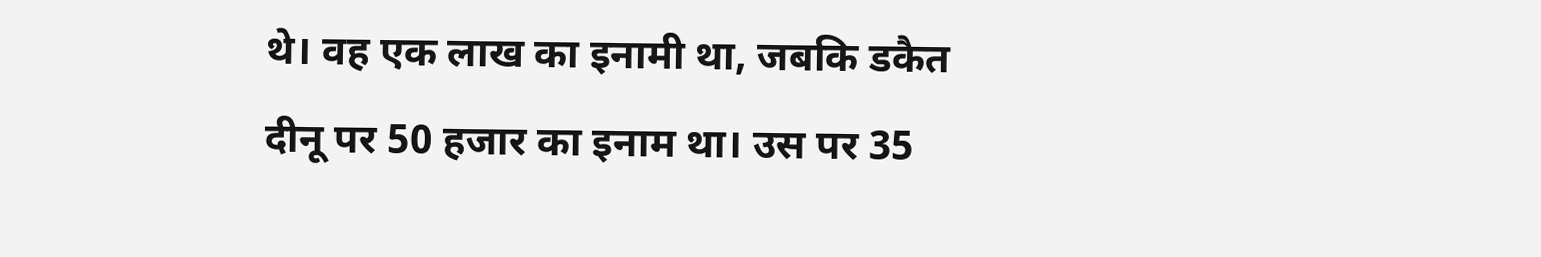थे। वह एक लाख का इनामी था, जबकि डकैत दीनू पर 50 हजार का इनाम था। उस पर 35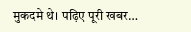मुकदमे थे। पढ़िए पूरी खबर…